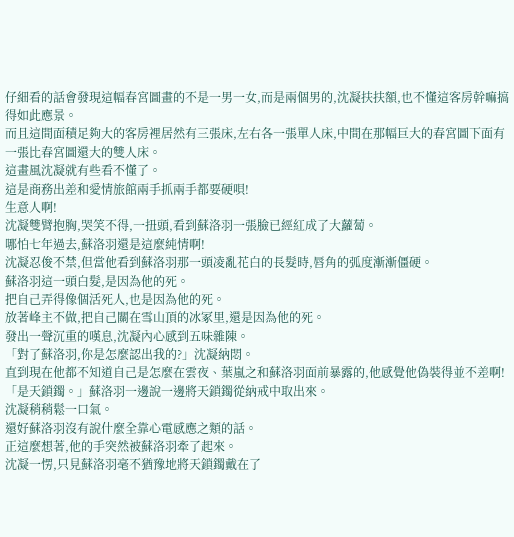仔細看的話會發現這幅春宮圖畫的不是一男一女,而是兩個男的,沈凝扶扶額,也不懂這客房幹嘛搞得如此應景。
而且這間面積足夠大的客房裡居然有三張床,左右各一張單人床,中間在那幅巨大的春宮圖下面有一張比春宮圖還大的雙人床。
這畫風沈凝就有些看不懂了。
這是商務出差和愛情旅館兩手抓兩手都要硬唄!
生意人啊!
沈凝雙臂抱胸,哭笑不得,一扭頭,看到蘇洛羽一張臉已經紅成了大蘿蔔。
哪怕七年過去,蘇洛羽還是這麼純情啊!
沈凝忍俊不禁,但當他看到蘇洛羽那一頭凌亂花白的長髮時,唇角的弧度漸漸僵硬。
蘇洛羽這一頭白髮,是因為他的死。
把自己弄得像個活死人,也是因為他的死。
放著峰主不做,把自己關在雪山頂的冰冢里,還是因為他的死。
發出一聲沉重的嘆息,沈凝內心感到五味雜陳。
「對了蘇洛羽,你是怎麼認出我的?」沈凝納悶。
直到現在他都不知道自己是怎麼在雲夜、葉嵐之和蘇洛羽面前暴露的,他感覺他偽裝得並不差啊!
「是天鎖鐲。」蘇洛羽一邊說一邊將天鎖鐲從納戒中取出來。
沈凝稍稍鬆一口氣。
還好蘇洛羽沒有說什麼全靠心電感應之類的話。
正這麼想著,他的手突然被蘇洛羽牽了起來。
沈凝一愣,只見蘇洛羽毫不猶豫地將天鎖鐲戴在了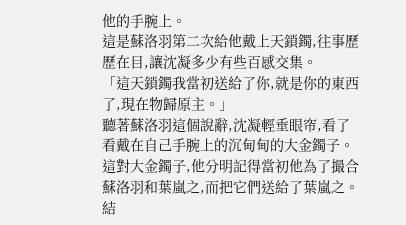他的手腕上。
這是蘇洛羽第二次給他戴上天鎖鐲,往事歷歷在目,讓沈凝多少有些百感交集。
「這天鎖鐲我當初送給了你,就是你的東西了,現在物歸原主。」
聽著蘇洛羽這個說辭,沈凝輕垂眼帘,看了看戴在自己手腕上的沉甸甸的大金鐲子。
這對大金鐲子,他分明記得當初他為了撮合蘇洛羽和葉嵐之,而把它們送給了葉嵐之。
結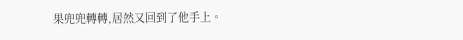果兜兜轉轉,居然又回到了他手上。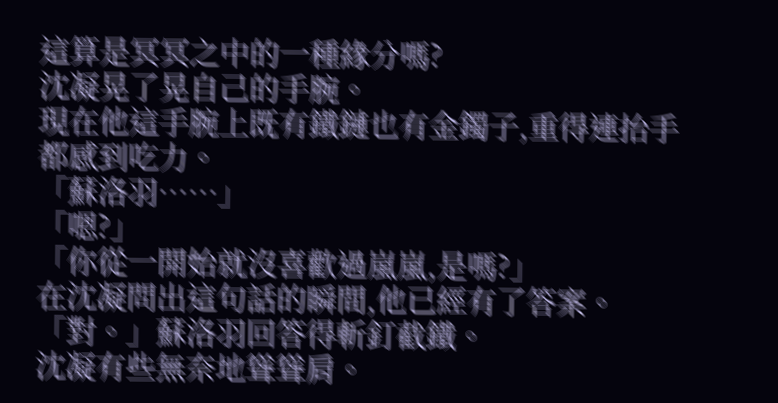這算是冥冥之中的一種緣分嗎?
沈凝晃了晃自己的手腕。
現在他這手腕上既有鐵鏈也有金鐲子,重得連抬手都感到吃力。
「蘇洛羽……」
「嗯?」
「你從一開始就沒喜歡過嵐嵐,是嗎?」
在沈凝問出這句話的瞬間,他已經有了答案。
「對。」蘇洛羽回答得斬釘截鐵。
沈凝有些無奈地聳聳肩。